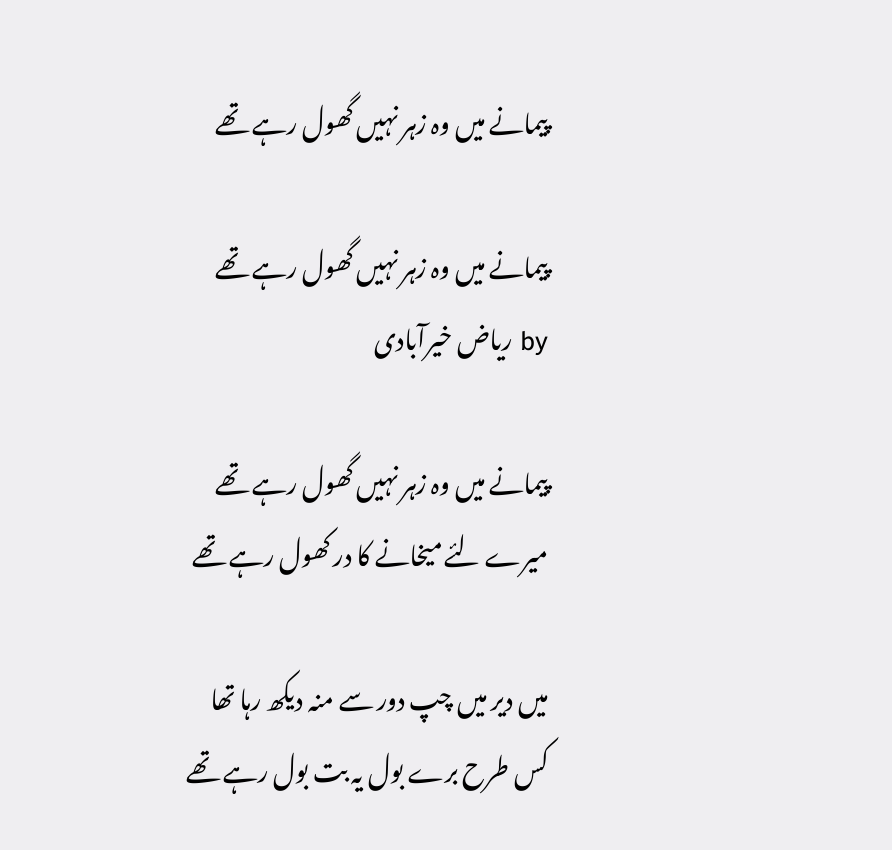پیمانے میں وہ زہر نہیں گھول رہے تھے

پیمانے میں وہ زہر نہیں گھول رہے تھے
by ریاض خیرآبادی

پیمانے میں وہ زہر نہیں گھول رہے تھے
میرے لئے میخانے کا در کھول رہے تھے

میں دیر میں چپ دور سے منہ دیکھ رہا تھا
کس طرح برے بول یہ بت بول رہے تھے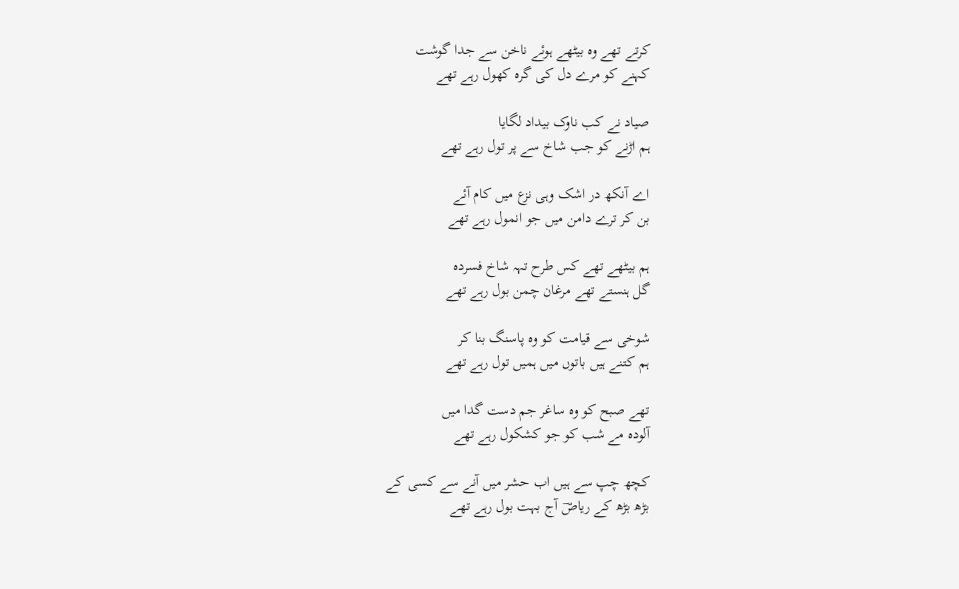کرتے تھے وہ بیٹھے ہوئے ناخن سے جدا گوشت
کہنے کو مرے دل کی گرہ کھول رہے تھے

صیاد نے کب ناوک بیداد لگایا
ہم اڑنے کو جب شاخ سے پر تول رہے تھے

اے آنکھ در اشک وہی نزع میں کام آئے
بن کر ترے دامن میں جو انمول رہے تھے

ہم بیٹھے تھے کس طرح تہہ شاخ فسردہ
گل ہنستے تھے مرغان چمن بول رہے تھے

شوخی سے قیامت کو وہ پاسنگ بنا کر
ہم کتنے ہیں باتوں میں ہمیں تول رہے تھے

تھے صبح کو وہ ساغر جم دست گدا میں
آلودہ مے شب کو جو کشکول رہے تھے

کچھ چپ سے ہیں اب حشر میں آنے سے کسی کے
بڑھ بڑھ کے ریاضؔ آج بہت بول رہے تھے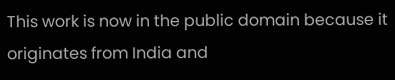This work is now in the public domain because it originates from India and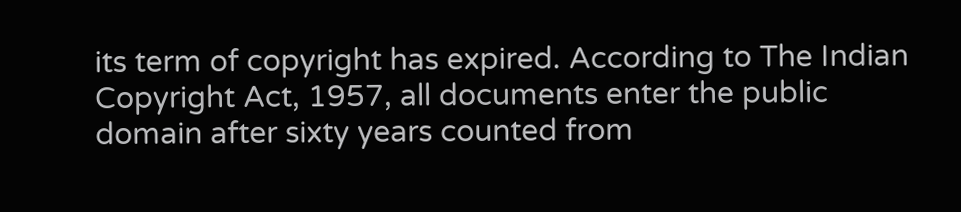its term of copyright has expired. According to The Indian Copyright Act, 1957, all documents enter the public domain after sixty years counted from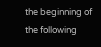the beginning of the following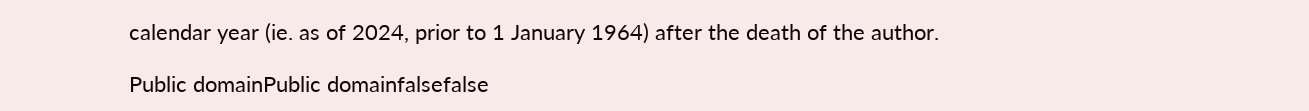calendar year (ie. as of 2024, prior to 1 January 1964) after the death of the author.

Public domainPublic domainfalsefalse